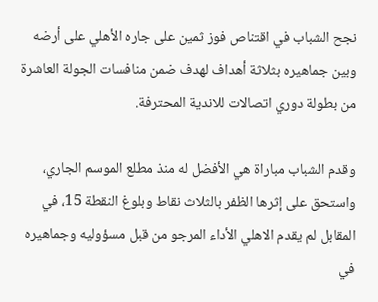نجح الشباب في اقتناص فوز ثمين على جاره الأهلي على أرضه وبين جماهيره بثلاثة أهداف لهدف ضمن منافسات الجولة العاشرة من بطولة دوري اتصالات للاندية المحترفة.

وقدم الشباب مباراة هي الأفضل له منذ مطلع الموسم الجاري، واستحق على إثرها الظفر بالثلاث نقاط وبلوغ النقطة 15، في المقابل لم يقدم الاهلي الأداء المرجو من قبل مسؤوليه وجماهيره في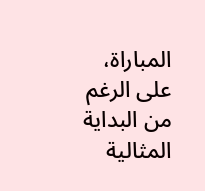المباراة، على الرغم من البداية المثالية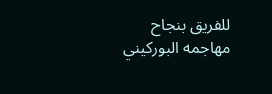للفريق بنجاح مهاجمه البوركيني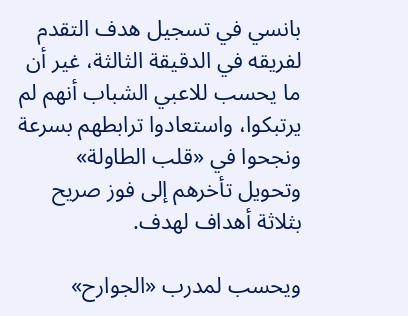بانسي في تسجيل هدف التقدم لفريقه في الدقيقة الثالثة، غير أن ما يحسب للاعبي الشباب أنهم لم يرتبكوا، واستعادوا ترابطهم بسرعة ونجحوا في «قلب الطاولة» وتحويل تأخرهم إلى فوز صريح بثلاثة أهداف لهدف.

ويحسب لمدرب «الجوارح»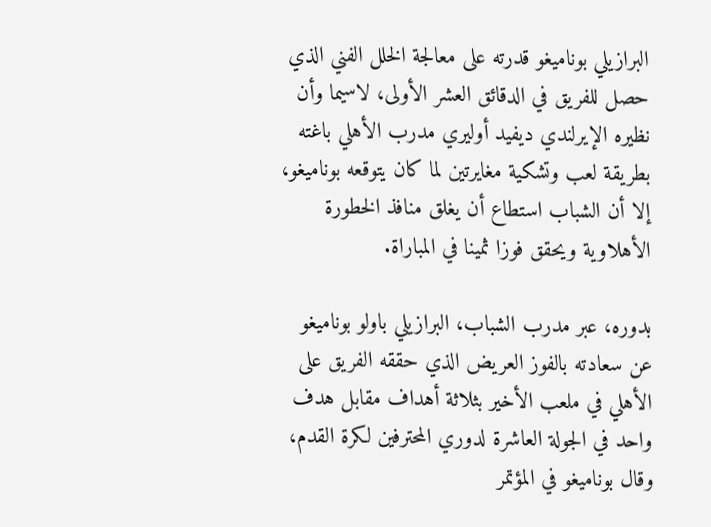البرازيلي بوناميغو قدرته على معالجة الخلل الفني الذي حصل للفريق في الدقائق العشر الأولى، لاسيما وأن نظيره الإيرلندي ديفيد أوليري مدرب الأهلي باغته بطريقة لعب وتشكية مغايرتين لما كان يتوقعه بوناميغو، إلا أن الشباب استطاع أن يغلق منافذ الخطورة الأهلاوية ويحقق فوزا ثمينا في المباراة.

بدوره، عبر مدرب الشباب، البرازيلي باولو بوناميغو عن سعادته بالفوز العريض الذي حققه الفريق على الأهلي في ملعب الأخير بثلاثة أهداف مقابل هدف واحد في الجولة العاشرة لدوري المحترفين لكرة القدم، وقال بوناميغو في المؤتمر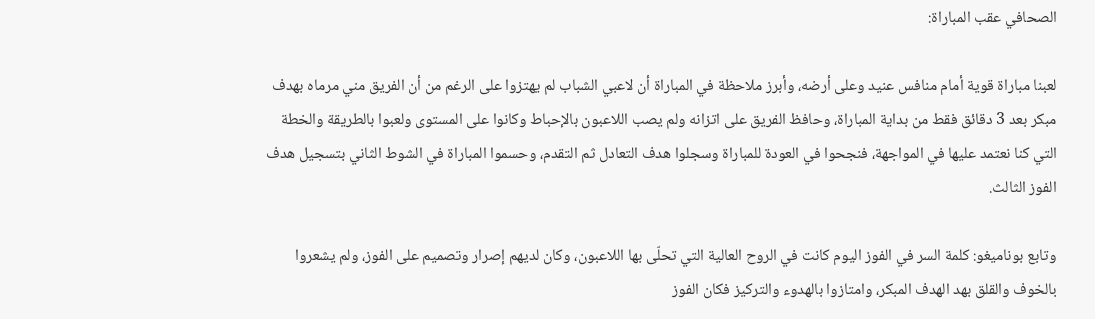الصحافي عقب المباراة:

لعبنا مباراة قوية أمام منافس عنيد وعلى أرضه، وأبرز ملاحظة في المباراة أن لاعبي الشباب لم يهتزوا على الرغم من أن الفريق مني مرماه بهدف مبكر بعد 3 دقائق فقط من بداية المباراة، وحافظ الفريق على اتزانه ولم يصب اللاعبون بالإحباط وكانوا على المستوى ولعبوا بالطريقة والخطة التي كنا نعتمد عليها في المواجهة، فنجحوا في العودة للمباراة وسجلوا هدف التعادل ثم التقدم، وحسموا المباراة في الشوط الثاني بتسجيل هدف الفوز الثالث.

وتابع بوناميغو: كلمة السر في الفوز اليوم كانت في الروح العالية التي تحلّى بها اللاعبون، وكان لديهم إصرار وتصميم على الفوز، ولم يشعروا بالخوف والقلق بهد الهدف المبكر، وامتازوا بالهدوء والتركيز فكان الفوز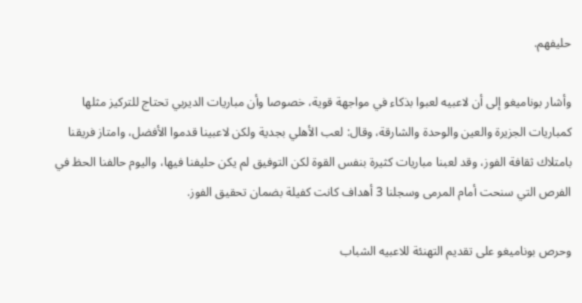حليفهم.

وأشار بوناميغو إلى أن لاعبيه لعبوا بذكاء في مواجهة قوية، خصوصا وأن مباريات الديربي تحتاج للتركيز مثلها كمباريات الجزيرة والعين والوحدة والشارقة، وقال: لعب الأهلي بجدية ولكن لاعبينا قدموا الأفضل، وامتاز فريقنا بامتلاك ثقافة الفوز، وقد لعبنا مباريات كثيرة بنفس القوة لكن التوفيق لم يكن حليفنا فيها، واليوم حالفنا الحظ في الفرص التي سنحت أمام المرمى وسجلنا 3 أهداف كانت كفيلة بضمان تحقيق الفوز.

وحرص بوناميغو على تقديم التهنئة للاعبيه الشباب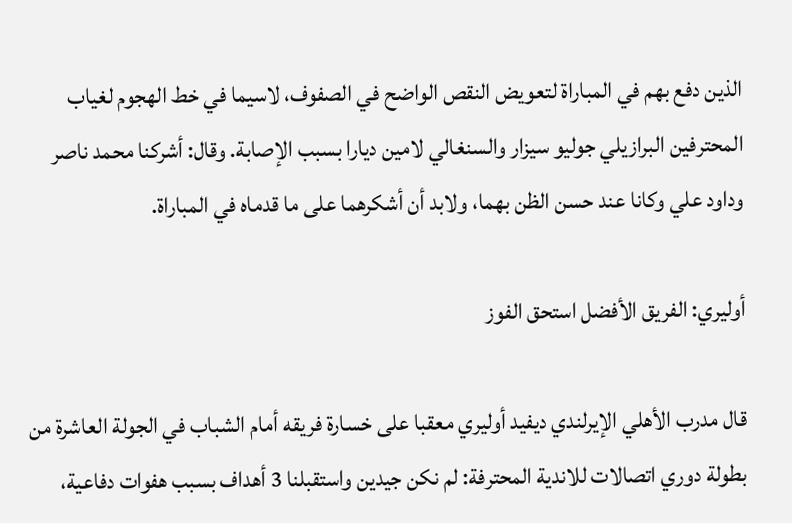الذين دفع بهم في المباراة لتعويض النقص الواضح في الصفوف، لاسيما في خط الهجوم لغياب المحترفين البرازيلي جوليو سيزار والسنغالي لامين ديارا بسبب الإصابة. وقال: أشركنا محمد ناصر وداود علي وكانا عند حسن الظن بهما، ولابد أن أشكرهما على ما قدماه في المباراة.

أوليري: الفريق الأفضل استحق الفوز

قال مدرب الأهلي الإيرلندي ديفيد أوليري معقبا على خسارة فريقه أمام الشباب في الجولة العاشرة من بطولة دوري اتصالات للاندية المحترفة: لم نكن جيدين واستقبلنا 3 أهداف بسبب هفوات دفاعية،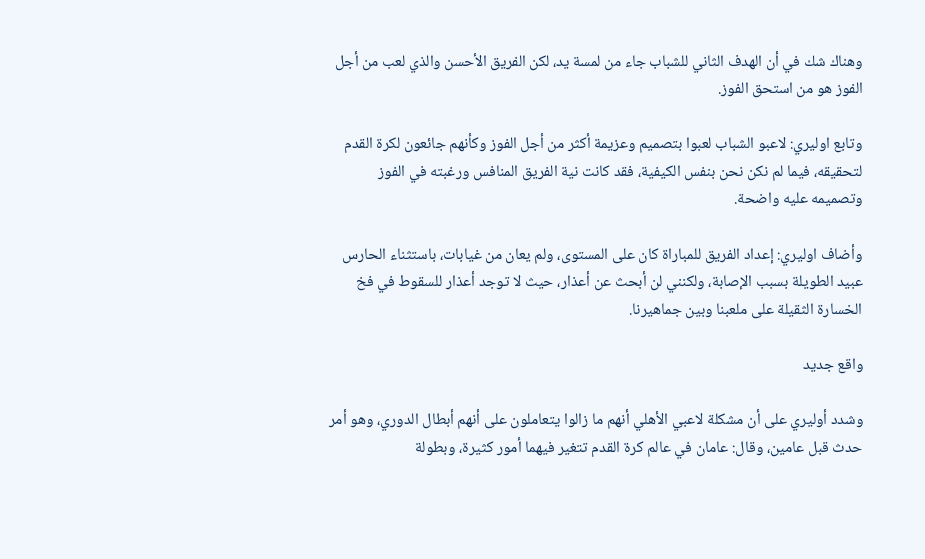وهناك شك في أن الهدف الثاني للشباب جاء من لمسة يد، لكن الفريق الأحسن والذي لعب من أجل الفوز هو من استحق الفوز.

وتابع اوليري: لاعبو الشباب لعبوا بتصميم وعزيمة أكثر من أجل الفوز وكأنهم جائعون لكرة القدم لتحقيقه، فيما لم نكن نحن بنفس الكيفية، فقد كانت نية الفريق المنافس ورغبته في الفوز وتصميمه عليه واضحة.

وأضاف اوليري: إعداد الفريق للمباراة كان على المستوى، ولم يعان من غيابات، باستثناء الحارس عبيد الطويلة بسبب الإصابة، ولكنني لن أبحث عن أعذار، حيث لا توجد أعذار للسقوط في فخ الخسارة الثقيلة على ملعبنا وبين جماهيرنا.

واقع جديد

وشدد أوليري على أن مشكلة لاعبي الأهلي أنهم ما زالوا يتعاملون على أنهم أبطال الدوري، وهو أمر حدث قبل عامين، وقال: عامان في عالم كرة القدم تتغير فيهما أمور كثيرة، وبطولة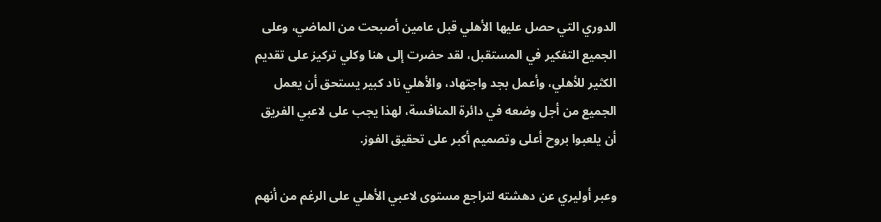الدوري التي حصل عليها الأهلي قبل عامين أصبحت من الماضي، وعلى الجميع التفكير في المستقبل، لقد حضرت إلى هنا وكلي تركيز على تقديم الكثير للأهلي، وأعمل بجد واجتهاد، والأهلي ناد كبير يستحق أن يعمل الجميع من أجل وضعه في دائرة المنافسة، لهذا يجب على لاعبي الفريق أن يلعبوا بروح أعلى وتصميم أكبر على تحقيق الفوز.

وعبر أوليري عن دهشته لتراجع مستوى لاعبي الأهلي على الرغم من أنهم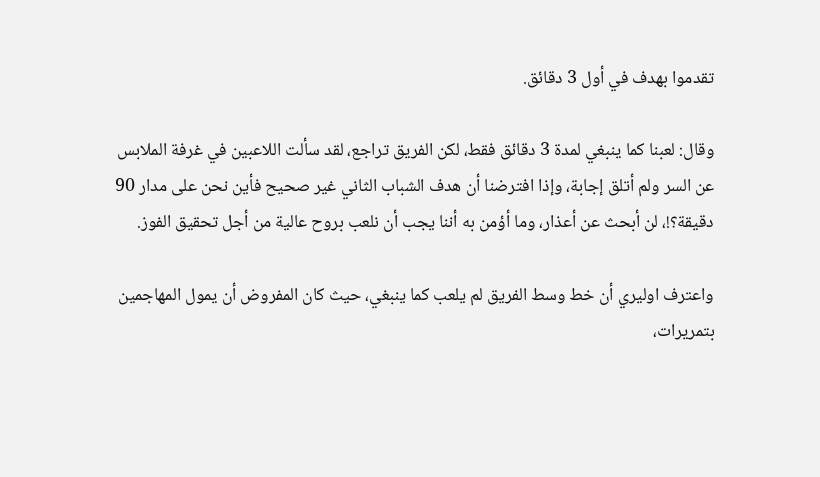تقدموا بهدف في أول 3 دقائق.

وقال: لعبنا كما ينبغي لمدة 3 دقائق فقط، لكن الفريق تراجع، لقد سألت اللاعبين في غرفة الملابس عن السر ولم أتلق إجابة، وإذا افترضنا أن هدف الشباب الثاني غير صحيح فأين نحن على مدار 90 دقيقة؟!، لن أبحث عن أعذار، وما أؤمن به أننا يجب أن نلعب بروح عالية من أجل تحقيق الفوز.

واعترف اوليري أن خط وسط الفريق لم يلعب كما ينبغي، حيث كان المفروض أن يمول المهاجمين بتمريرات،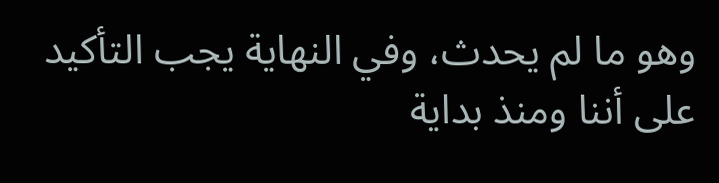وهو ما لم يحدث، وفي النهاية يجب التأكيد على أننا ومنذ بداية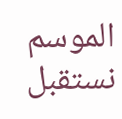الموسم نستقبل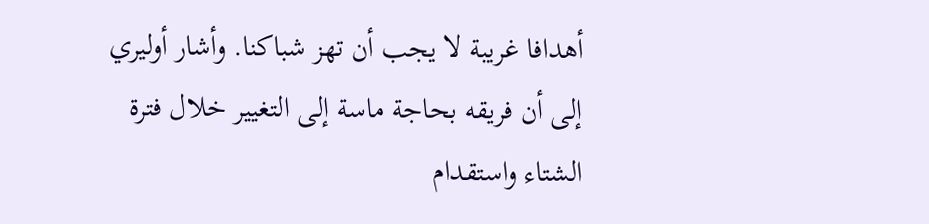أهدافا غريبة لا يجب أن تهز شباكنا. وأشار أوليري إلى أن فريقه بحاجة ماسة إلى التغيير خلال فترة الشتاء واستقدام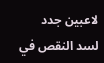لاعبين جدد لسد النقص في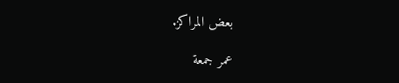بعض المراكز.

عمر جمعة